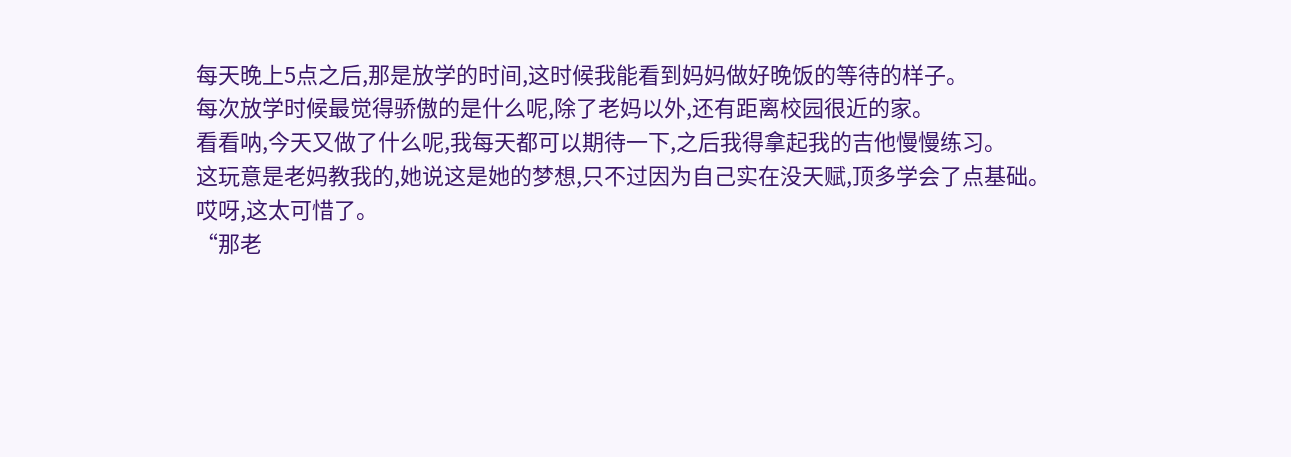每天晚上5点之后,那是放学的时间,这时候我能看到妈妈做好晚饭的等待的样子。
每次放学时候最觉得骄傲的是什么呢,除了老妈以外,还有距离校园很近的家。
看看呐,今天又做了什么呢,我每天都可以期待一下,之后我得拿起我的吉他慢慢练习。
这玩意是老妈教我的,她说这是她的梦想,只不过因为自己实在没天赋,顶多学会了点基础。
哎呀,这太可惜了。
“那老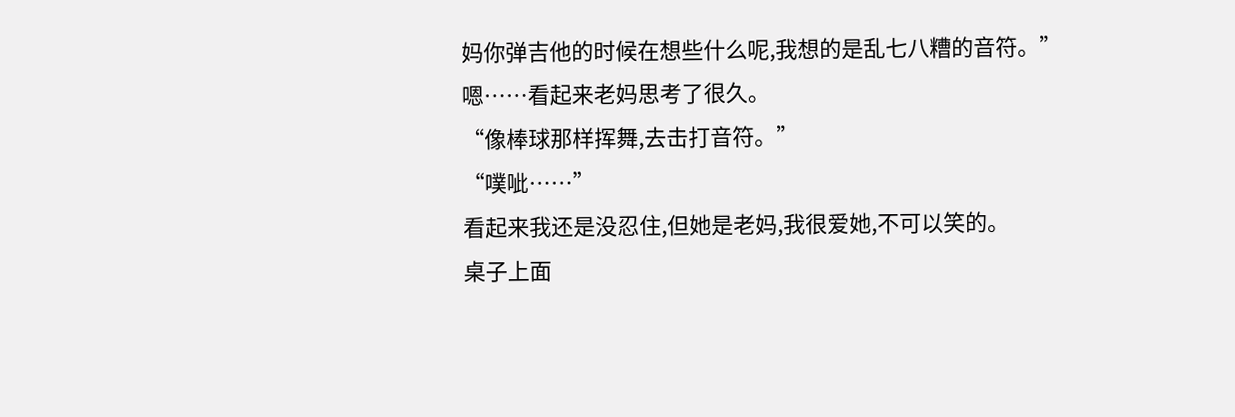妈你弹吉他的时候在想些什么呢,我想的是乱七八糟的音符。”
嗯……看起来老妈思考了很久。
“像棒球那样挥舞,去击打音符。”
“噗呲……”
看起来我还是没忍住,但她是老妈,我很爱她,不可以笑的。
桌子上面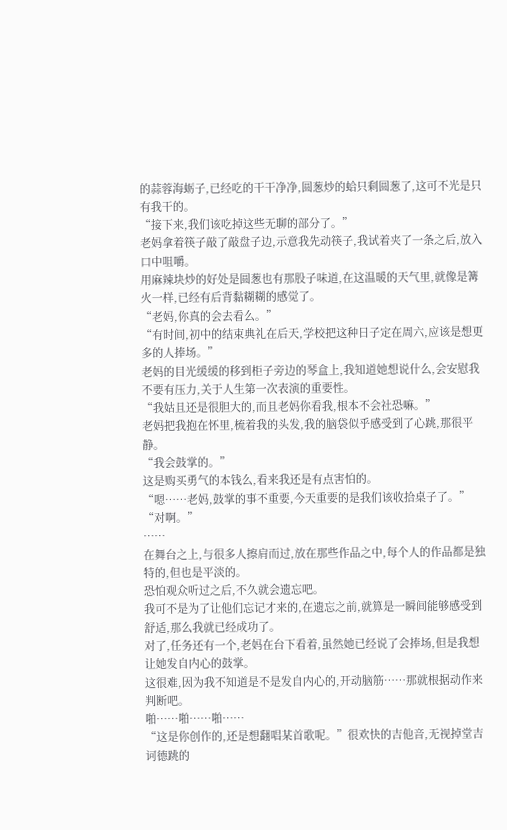的蒜蓉海蛎子,已经吃的干干净净,圆葱炒的蛤只剩圆葱了,这可不光是只有我干的。
“接下来,我们该吃掉这些无聊的部分了。”
老妈拿着筷子敲了敲盘子边,示意我先动筷子,我试着夹了一条之后,放入口中咀嚼。
用麻辣块炒的好处是圆葱也有那股子味道,在这温暖的天气里,就像是篝火一样,已经有后背黏糊糊的感觉了。
“老妈,你真的会去看么。”
“有时间,初中的结束典礼在后天,学校把这种日子定在周六,应该是想更多的人捧场。”
老妈的目光缓缓的移到柜子旁边的琴盒上,我知道她想说什么,会安慰我不要有压力,关于人生第一次表演的重要性。
“我姑且还是很胆大的,而且老妈你看我,根本不会社恐嘛。”
老妈把我抱在怀里,梳着我的头发,我的脑袋似乎感受到了心跳,那很平静。
“我会鼓掌的。”
这是购买勇气的本钱么,看来我还是有点害怕的。
“嗯……老妈,鼓掌的事不重要,今天重要的是我们该收拾桌子了。”
“对啊。”
……
在舞台之上,与很多人擦肩而过,放在那些作品之中,每个人的作品都是独特的,但也是平淡的。
恐怕观众听过之后,不久就会遗忘吧。
我可不是为了让他们忘记才来的,在遗忘之前,就算是一瞬间能够感受到舒适,那么我就已经成功了。
对了,任务还有一个,老妈在台下看着,虽然她已经说了会捧场,但是我想让她发自内心的鼓掌。
这很难,因为我不知道是不是发自内心的,开动脑筋……那就根据动作来判断吧。
啪……啪……啪……
“这是你创作的,还是想翻唱某首歌呢。”很欢快的吉他音,无视掉堂吉诃德跳的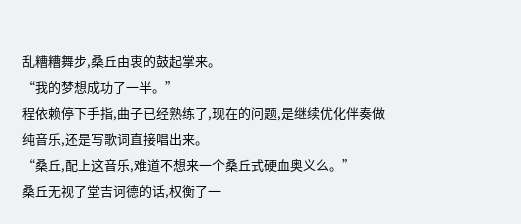乱糟糟舞步,桑丘由衷的鼓起掌来。
“我的梦想成功了一半。”
程依赖停下手指,曲子已经熟练了,现在的问题,是继续优化伴奏做纯音乐,还是写歌词直接唱出来。
“桑丘,配上这音乐,难道不想来一个桑丘式硬血奥义么。”
桑丘无视了堂吉诃德的话,权衡了一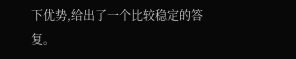下优势,给出了一个比较稳定的答复。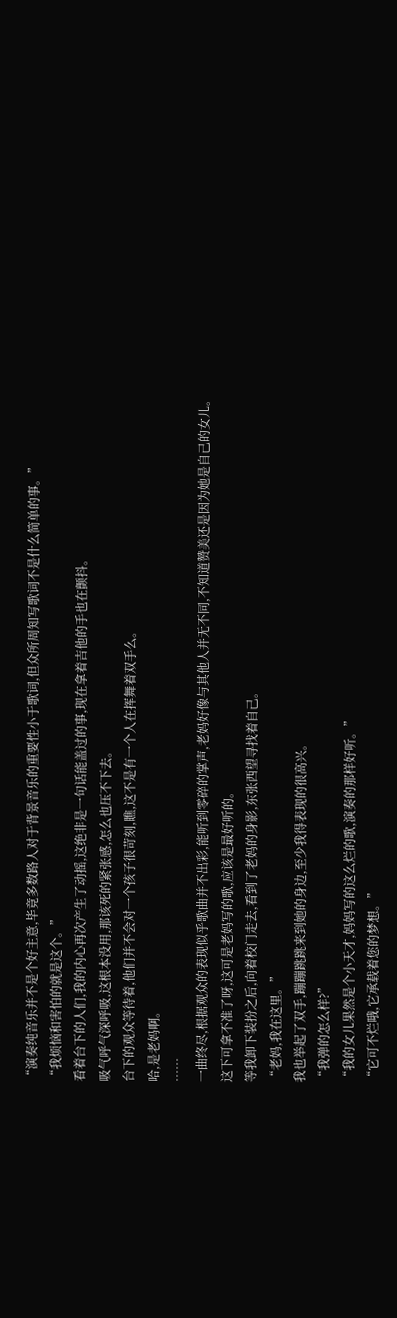“演奏纯音乐并不是个好主意,毕竟多数路人对于背景音乐的重要性小于歌词,但众所周知写歌词不是什么简单的事。”
“我烦恼和害怕的就是这个。”
看着台下的人们,我的内心再次产生了动摇,这绝非是一句话能盖过的事,现在拿着吉他的手也在颤抖。
吸气呼气深呼吸,这根本没用,那该死的紧张感,怎么也压不下去。
台下的观众等待着,他们并不会对一个孩子很苛刻,瞧,这不是有一个人在挥舞着双手么。
哈,是老妈啊。
……
一曲终尽,根据观众的表现似乎歌曲并不出彩,能听到零碎的掌声,老妈好像与其他人并无不同,不知道赞美还是因为她是自己的女儿。
这下可拿不准了呀,这可是老妈写的歌,应该是最好听的。
等我卸下装扮之后,向着校门走去,看到了老妈的身影,东张西望寻找着自己。
“老妈,我在这里。”
我也举起了双手,蹦蹦跳跳来到她的身边,至少我得表现的很高兴。
“我弹的怎么样?”
“我的女儿果然是个小天才,妈妈写的这么烂的歌,演奏的那样好听。”
“它可不烂哦,它承载着您的梦想。”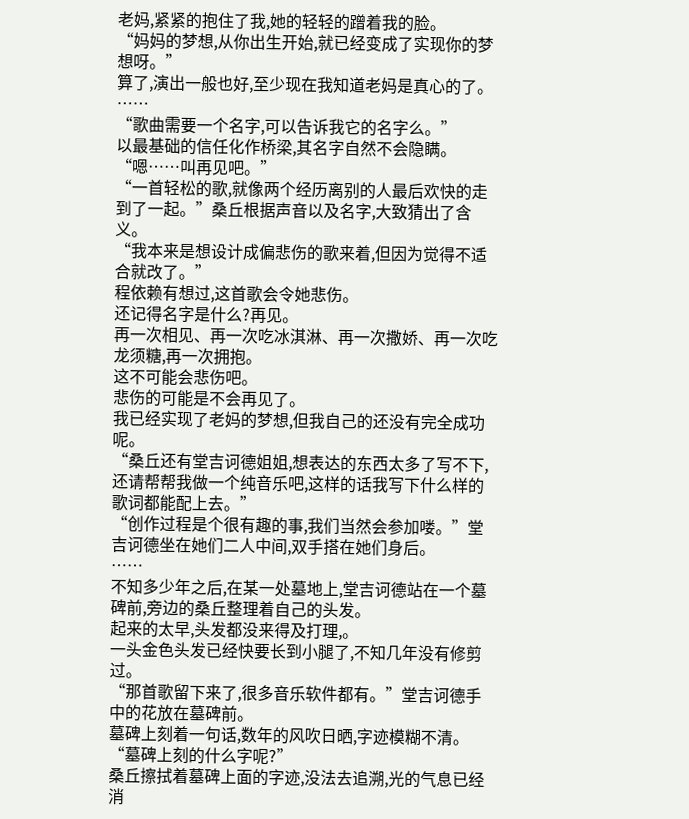老妈,紧紧的抱住了我,她的轻轻的蹭着我的脸。
“妈妈的梦想,从你出生开始,就已经变成了实现你的梦想呀。”
算了,演出一般也好,至少现在我知道老妈是真心的了。
……
“歌曲需要一个名字,可以告诉我它的名字么。”
以最基础的信任化作桥梁,其名字自然不会隐瞒。
“嗯……叫再见吧。”
“一首轻松的歌,就像两个经历离别的人最后欢快的走到了一起。”桑丘根据声音以及名字,大致猜出了含义。
“我本来是想设计成偏悲伤的歌来着,但因为觉得不适合就改了。”
程依赖有想过,这首歌会令她悲伤。
还记得名字是什么?再见。
再一次相见、再一次吃冰淇淋、再一次撒娇、再一次吃龙须糖,再一次拥抱。
这不可能会悲伤吧。
悲伤的可能是不会再见了。
我已经实现了老妈的梦想,但我自己的还没有完全成功呢。
“桑丘还有堂吉诃德姐姐,想表达的东西太多了写不下,还请帮帮我做一个纯音乐吧,这样的话我写下什么样的歌词都能配上去。”
“创作过程是个很有趣的事,我们当然会参加喽。”堂吉诃德坐在她们二人中间,双手搭在她们身后。
……
不知多少年之后,在某一处墓地上,堂吉诃德站在一个墓碑前,旁边的桑丘整理着自己的头发。
起来的太早,头发都没来得及打理,。
一头金色头发已经快要长到小腿了,不知几年没有修剪过。
“那首歌留下来了,很多音乐软件都有。”堂吉诃德手中的花放在墓碑前。
墓碑上刻着一句话,数年的风吹日晒,字迹模糊不清。
“墓碑上刻的什么字呢?”
桑丘擦拭着墓碑上面的字迹,没法去追溯,光的气息已经消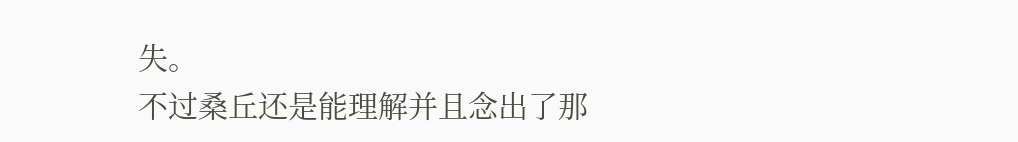失。
不过桑丘还是能理解并且念出了那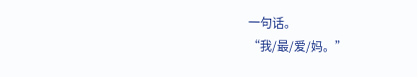一句话。
“我/最/爱/妈。”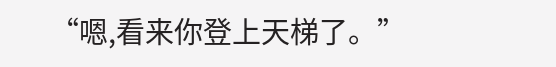“嗯,看来你登上天梯了。”